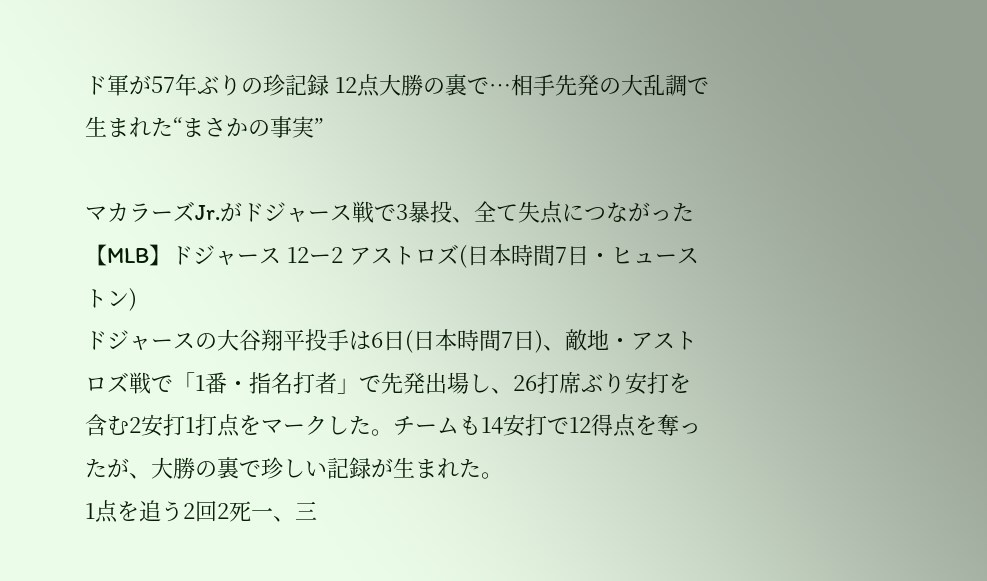ド軍が57年ぶりの珍記録 12点大勝の裏で…相手先発の大乱調で生まれた“まさかの事実”

マカラーズJr.がドジャース戦で3暴投、全て失点につながった
【MLB】ドジャース 12ー2 アストロズ(日本時間7日・ヒューストン)
ドジャースの大谷翔平投手は6日(日本時間7日)、敵地・アストロズ戦で「1番・指名打者」で先発出場し、26打席ぶり安打を含む2安打1打点をマークした。チームも14安打で12得点を奪ったが、大勝の裏で珍しい記録が生まれた。
1点を追う2回2死一、三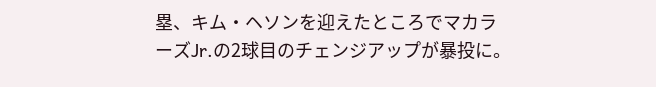塁、キム・ヘソンを迎えたところでマカラーズJr.の2球目のチェンジアップが暴投に。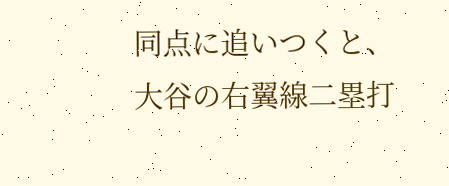同点に追いつくと、大谷の右翼線二塁打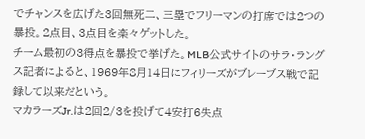でチャンスを広げた3回無死二、三塁でフリーマンの打席では2つの暴投。2点目、3点目を楽々ゲットした。
チーム最初の3得点を暴投で挙げた。MLB公式サイトのサラ・ラングス記者によると、1969年8月14日にフィリーズがブレーブス戦で記録して以来だという。
マカラーズJr.は2回2/3を投げて4安打6失点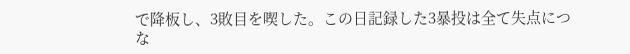で降板し、3敗目を喫した。この日記録した3暴投は全て失点につな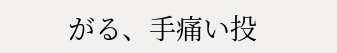がる、手痛い投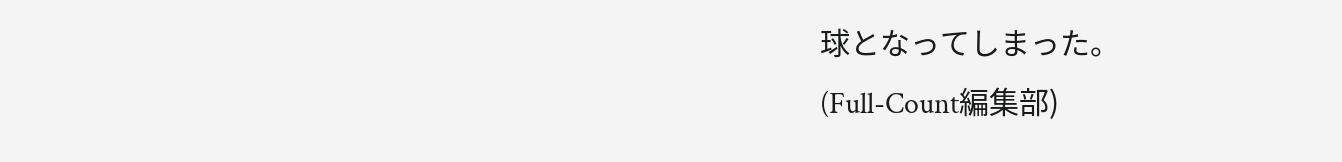球となってしまった。
(Full-Count編集部)